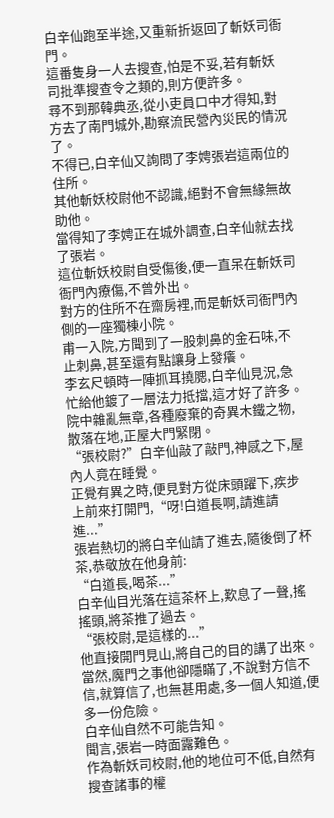白辛仙跑至半途,又重新折返回了斬妖司衙門。
這番隻身一人去搜查,怕是不妥,若有斬妖司批準搜查令之類的,則方便許多。
尋不到那韓典丞,從小吏員口中才得知,對方去了南門城外,勘察流民營內災民的情況了。
不得已,白辛仙又詢問了李娉張岩這兩位的住所。
其他斬妖校尉他不認識,絕對不會無緣無故助他。
當得知了李娉正在城外調查,白辛仙就去找了張岩。
這位斬妖校尉自受傷後,便一直呆在斬妖司衙門內療傷,不曾外出。
對方的住所不在齋房裡,而是斬妖司衙門內側的一座獨棟小院。
甫一入院,方聞到了一股刺鼻的金石味,不止刺鼻,甚至還有點讓身上發癢。
李玄尺頓時一陣抓耳撓腮,白辛仙見況,急忙給他鍍了一層法力抵擋,這才好了許多。
院中雜亂無章,各種廢棄的奇異木鐵之物,散落在地,正屋大門緊閉。
“張校尉?”白辛仙敲了敲門,神感之下,屋內人竟在睡覺。
正覺有異之時,便見對方從床頭躍下,疾步上前來打開門,“呀!白道長啊,請進請進...”
張岩熱切的將白辛仙請了進去,隨後倒了杯茶,恭敬放在他身前:
“白道長,喝茶...”
白辛仙目光落在這茶杯上,歎息了一聲,搖搖頭,將茶推了過去。
“張校尉,是這樣的...”
他直接開門見山,將自己的目的講了出來。
當然,魔門之事他卻隱瞞了,不說對方信不信,就算信了,也無甚用處,多一個人知道,便多一份危險。
白辛仙自然不可能告知。
聞言,張岩一時面露難色。
作為斬妖司校尉,他的地位可不低,自然有搜查諸事的權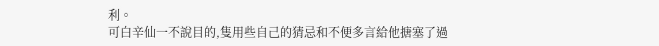利。
可白辛仙一不說目的,隻用些自己的猜忌和不便多言給他搪塞了過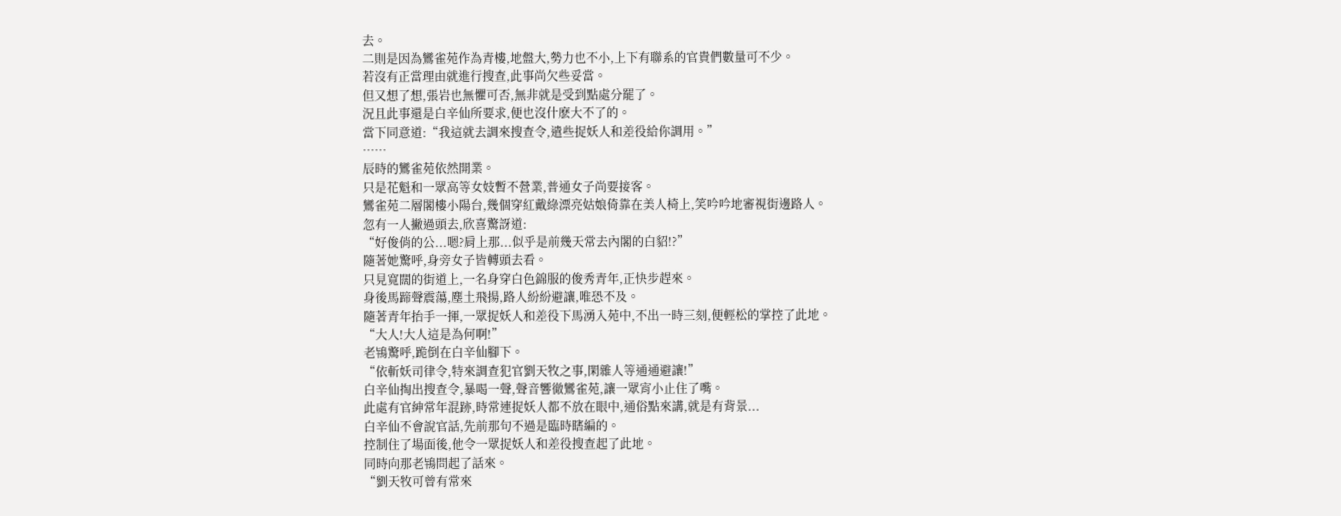去。
二則是因為鸞雀苑作為青樓,地盤大,勢力也不小,上下有聯系的官貴們數量可不少。
若沒有正當理由就進行搜查,此事尚欠些妥當。
但又想了想,張岩也無懼可否,無非就是受到點處分罷了。
況且此事還是白辛仙所要求,便也沒什麽大不了的。
當下同意道:“我這就去調來搜查令,遣些捉妖人和差役給你調用。”
……
辰時的鸞雀苑依然開業。
只是花魁和一眾高等女妓暫不營業,普通女子尚要接客。
鸞雀苑二層閣樓小陽台,幾個穿紅戴綠漂亮姑娘倚靠在美人椅上,笑吟吟地審視街邊路人。
忽有一人撇過頭去,欣喜驚訝道:
“好俊俏的公...嗯?肩上那...似乎是前幾天常去內閣的白貂!?”
隨著她驚呼,身旁女子皆轉頭去看。
只見寬闊的街道上,一名身穿白色錦服的俊秀青年,正快步趕來。
身後馬蹄聲震蕩,塵土飛揚,路人紛紛避讓,唯恐不及。
隨著青年抬手一揮,一眾捉妖人和差役下馬湧入苑中,不出一時三刻,便輕松的掌控了此地。
“大人!大人這是為何啊!”
老鴇驚呼,跪倒在白辛仙腳下。
“依斬妖司律令,特來調查犯官劉天牧之事,閑雜人等通通避讓!”
白辛仙掏出搜查令,暴喝一聲,聲音響徹鸞雀苑,讓一眾宵小止住了嘴。
此處有官紳常年混跡,時常連捉妖人都不放在眼中,通俗點來講,就是有背景...
白辛仙不會說官話,先前那句不過是臨時瞎編的。
控制住了場面後,他令一眾捉妖人和差役搜查起了此地。
同時向那老鴇問起了話來。
“劉天牧可曾有常來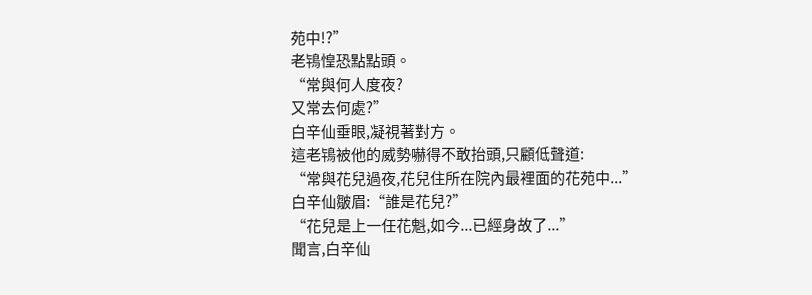苑中!?”
老鴇惶恐點點頭。
“常與何人度夜?
又常去何處?”
白辛仙垂眼,凝視著對方。
這老鴇被他的威勢嚇得不敢抬頭,只顧低聲道:
“常與花兒過夜,花兒住所在院內最裡面的花苑中...”
白辛仙皺眉:“誰是花兒?”
“花兒是上一任花魁,如今...已經身故了...”
聞言,白辛仙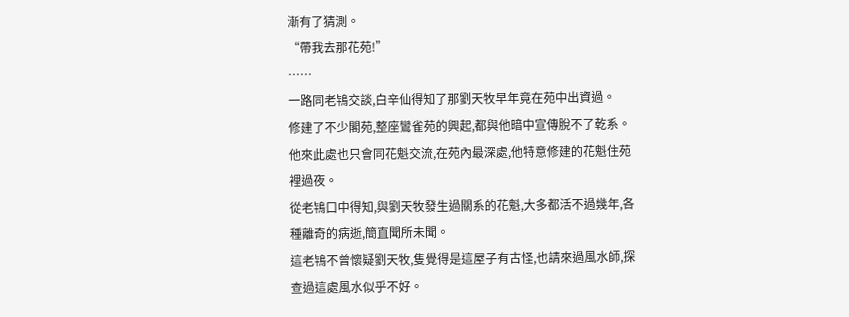漸有了猜測。
“帶我去那花苑!”
……
一路同老鴇交談,白辛仙得知了那劉天牧早年竟在苑中出資過。
修建了不少閣苑,整座鸞雀苑的興起,都與他暗中宣傳脫不了乾系。
他來此處也只會同花魁交流,在苑內最深處,他特意修建的花魁住苑裡過夜。
從老鴇口中得知,與劉天牧發生過關系的花魁,大多都活不過幾年,各種離奇的病逝,簡直聞所未聞。
這老鴇不曾懷疑劉天牧,隻覺得是這屋子有古怪,也請來過風水師,探查過這處風水似乎不好。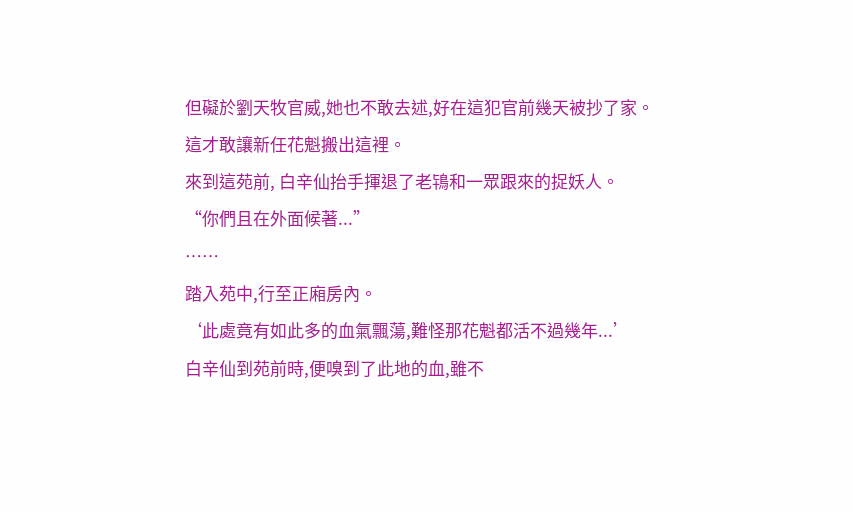但礙於劉天牧官威,她也不敢去述,好在這犯官前幾天被抄了家。
這才敢讓新任花魁搬出這裡。
來到這苑前, 白辛仙抬手揮退了老鴇和一眾跟來的捉妖人。
“你們且在外面候著...”
……
踏入苑中,行至正廂房內。
‘此處竟有如此多的血氣飄蕩,難怪那花魁都活不過幾年...’
白辛仙到苑前時,便嗅到了此地的血,雖不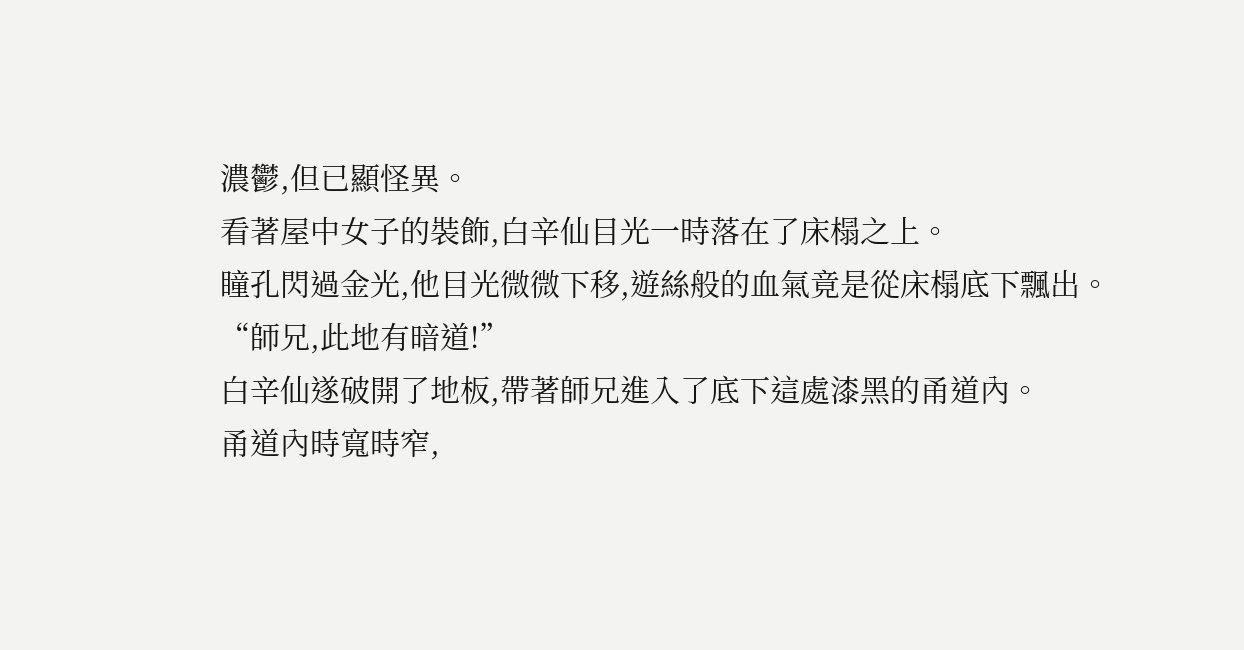濃鬱,但已顯怪異。
看著屋中女子的裝飾,白辛仙目光一時落在了床榻之上。
瞳孔閃過金光,他目光微微下移,遊絲般的血氣竟是從床榻底下飄出。
“師兄,此地有暗道!”
白辛仙遂破開了地板,帶著師兄進入了底下這處漆黑的甬道內。
甬道內時寬時窄,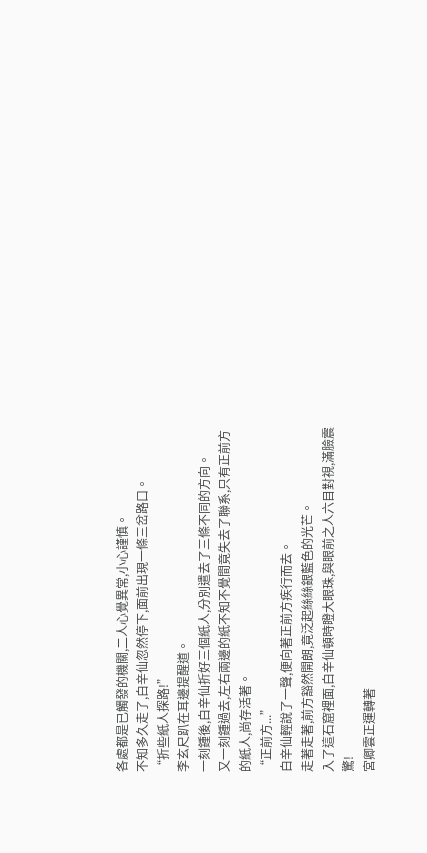各處都是已觸發的機關,二人心覺異常,小心謹慎。
不知多久走了,白辛仙忽然停下,面前出現一條三岔路口。
“折些紙人探路!”
李玄尺趴在耳邊提醒道。
一刻鍾後,白辛仙折好三個紙人,分別遣去了三條不同的方向。
又一刻鍾過去,左右兩邊的紙不知不覺間竟失去了聯系,只有正前方的紙人,尚存活著。
“正前方...”
白辛仙輕說了一聲,便向著正前方疾行而去。
走著走著,前方豁然開朗,竟泛起絲絲銀藍色的光芒。
入了這石窟裡面,白辛仙頓時瞪大眼珠,與眼前之人六目對視,滿臉震驚!
宮卿雲正運轉著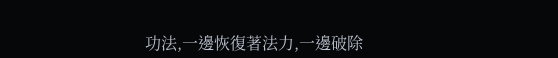功法,一邊恢復著法力,一邊破除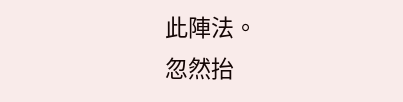此陣法。
忽然抬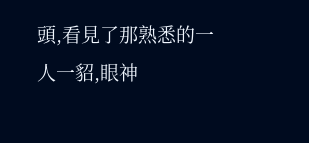頭,看見了那熟悉的一人一貂,眼神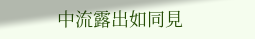中流露出如同見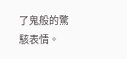了鬼般的驚駭表情。